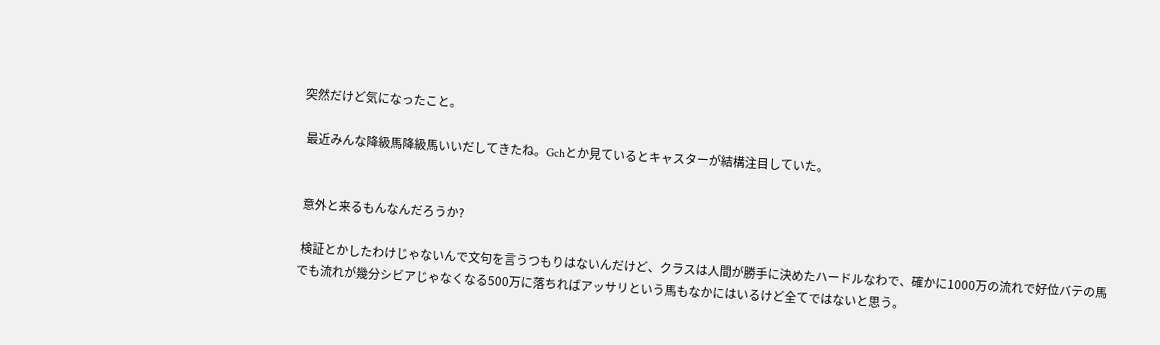突然だけど気になったこと。

 最近みんな降級馬降級馬いいだしてきたね。Gchとか見ているとキャスターが結構注目していた。


 意外と来るもんなんだろうか?

 検証とかしたわけじゃないんで文句を言うつもりはないんだけど、クラスは人間が勝手に決めたハードルなわで、確かに1000万の流れで好位バテの馬でも流れが幾分シビアじゃなくなる500万に落ちればアッサリという馬もなかにはいるけど全てではないと思う。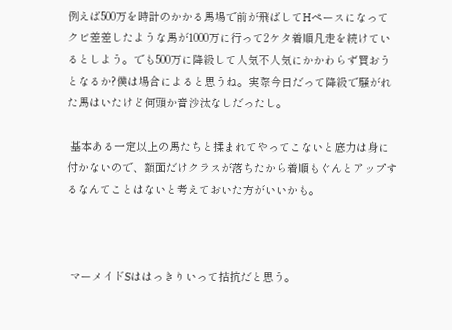例えば500万を時計のかかる馬場で前が飛ばしてHペースになってクビ差差したような馬が1000万に行って2ケタ着順凡走を続けているとしよう。でも500万に降級して人気不人気にかかわらず買おうとなるか?僕は場合によると思うね。実際今日だって降級で騒がれた馬はいたけど何頭か音沙汰なしだったし。

 基本ある一定以上の馬たちと揉まれてやってこないと底力は身に付かないので、額面だけクラスが落ちたから着順もぐんとアップするなんてことはないと考えておいた方がいいかも。



 マーメイドSははっきりいって拮抗だと思う。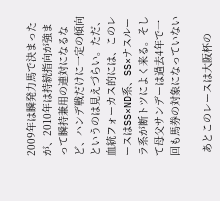2009年は瞬発力馬で決まったが、2010年は持続指向が強まって瞬持兼用の連対になるなど、ハンデ戦だけに一定の傾向というのは見えづらい。ただ、血統フォーカス的には、このレースはSS×ND系、SS×ナスルーラ系が断トツによく来る。そして母父サンデーは過去4年で一回も馬券の対象になっていない

 あとこのレースは大阪杯の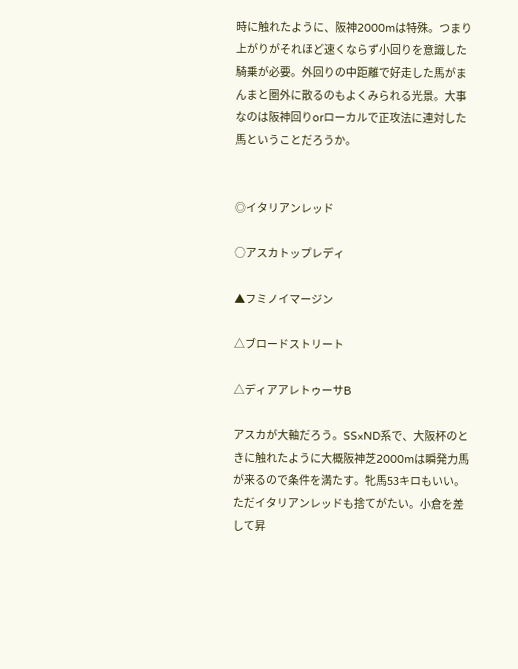時に触れたように、阪神2000mは特殊。つまり上がりがそれほど速くならず小回りを意識した騎乗が必要。外回りの中距離で好走した馬がまんまと圏外に散るのもよくみられる光景。大事なのは阪神回りorローカルで正攻法に連対した馬ということだろうか。


◎イタリアンレッド

○アスカトップレディ

▲フミノイマージン

△ブロードストリート

△ディアアレトゥーサB

アスカが大軸だろう。SS×ND系で、大阪杯のときに触れたように大概阪神芝2000mは瞬発力馬が来るので条件を満たす。牝馬53キロもいい。ただイタリアンレッドも捨てがたい。小倉を差して昇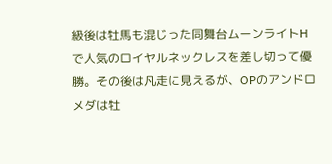級後は牡馬も混じった同舞台ムーンライトHで人気のロイヤルネックレスを差し切って優勝。その後は凡走に見えるが、OPのアンドロメダは牡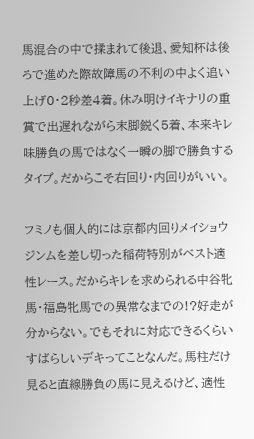馬混合の中で揉まれて後退、愛知杯は後ろで進めた際故障馬の不利の中よく追い上げ0・2秒差4着。休み明けイキナリの重賞で出遅れながら末脚鋭く5着、本来キレ味勝負の馬ではなく一瞬の脚で勝負するタイプ。だからこそ右回り・内回りがいい。

フミノも個人的には京都内回りメイショウジンムを差し切った稲荷特別がベスト適性レース。だからキレを求められる中谷牝馬・福島牝馬での異常なまでの!?好走が分からない。でもそれに対応できるくらいすばらしいデキってことなんだ。馬柱だけ見ると直線勝負の馬に見えるけど、適性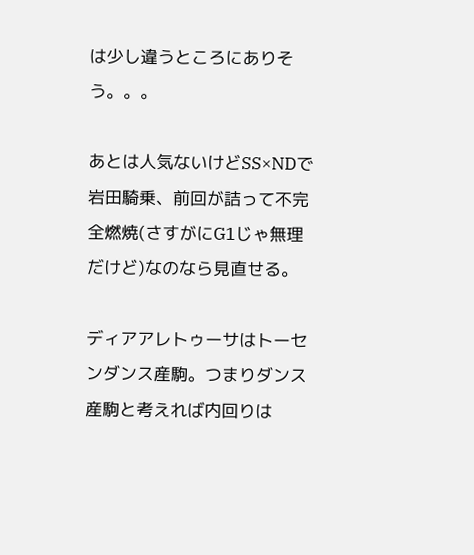は少し違うところにありそう。。。

あとは人気ないけどSS×NDで岩田騎乗、前回が詰って不完全燃焼(さすがにG1じゃ無理だけど)なのなら見直せる。

ディアアレトゥーサはトーセンダンス産駒。つまりダンス産駒と考えれば内回りは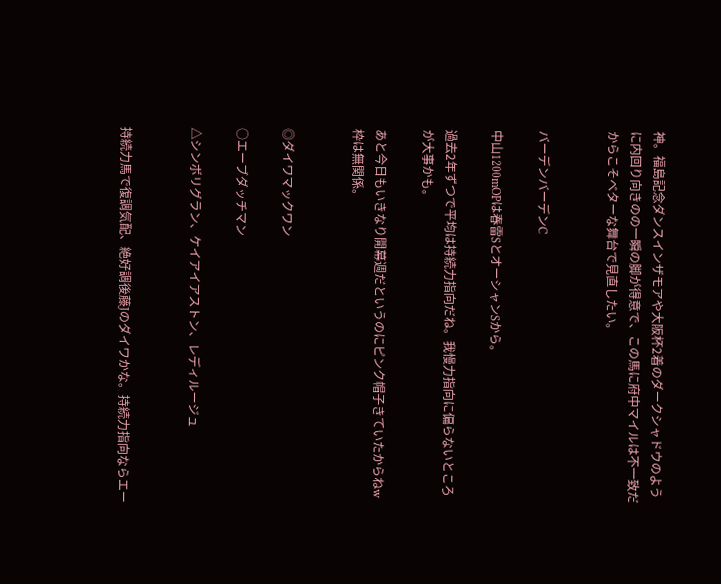神。福島記念ダンスインザモアや大阪杯2着のダークシャドウのように内回り向きのの一瞬の脚が得意で、この馬に府中マイルは不一致だからこそベターな舞台で見直したい。


バーデンバーデンC

中山1200mOPは春雷SとオーシャンSから。

過去2年ずつで平均は持続力指向だね。我慢力指向に偏らないところが大事かも。

あと今日もいきなり開幕週だというのにピンク帽子きていたからねw 枠は無関係。


◎ダイワマックワン

○エーブダッチマン

△シンボリグラン、ケイアイアストン、レディルージュ


持続力馬で復調気配、絶好調後藤Jのダイワかな。持続力指向ならエー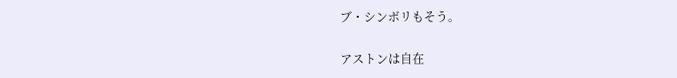ブ・シンボリもそう。

アストンは自在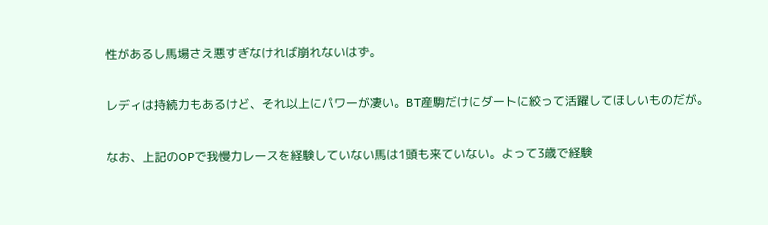性があるし馬場さえ悪すぎなければ崩れないはず。

レディは持続力もあるけど、それ以上にパワーが凄い。BT産駒だけにダートに絞って活躍してほしいものだが。

なお、上記のOPで我慢力レースを経験していない馬は1頭も来ていない。よって3歳で経験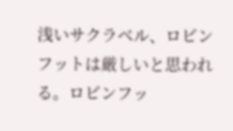浅いサクラベル、ロビンフットは厳しいと思われる。ロビンフッ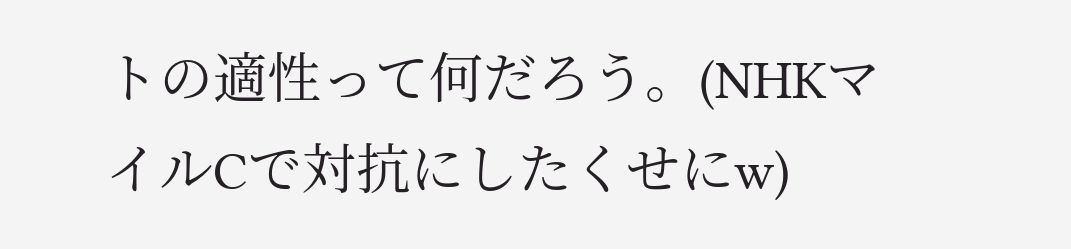トの適性って何だろう。(NHKマイルCで対抗にしたくせにw)